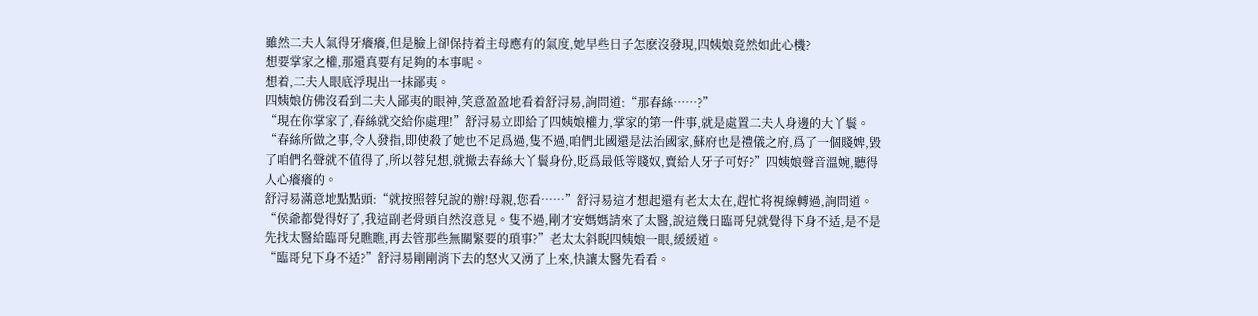雖然二夫人氣得牙癢癢,但是臉上卻保持着主母應有的氣度,她早些日子怎麽沒發現,四姨娘竟然如此心機?
想要掌家之權,那還真要有足夠的本事呢。
想着,二夫人眼底浮現出一抹鄙夷。
四姨娘仿佛沒看到二夫人鄙夷的眼神,笑意盈盈地看着舒浔易,詢問道:“那春絲……?”
“現在你掌家了,春絲就交給你處理!”舒浔易立即給了四姨娘權力,掌家的第一件事,就是處置二夫人身邊的大丫鬟。
“春絲所做之事,令人發指,即使殺了她也不足爲過,隻不過,咱們北國還是法治國家,蘇府也是禮儀之府,爲了一個賤婢,毀了咱們名聲就不值得了,所以蓉兒想,就撤去春絲大丫鬟身份,貶爲最低等賤奴,賣給人牙子可好?”四姨娘聲音溫婉,聽得人心癢癢的。
舒浔易滿意地點點頭:“就按照蓉兒說的辦!母親,您看……”舒浔易這才想起還有老太太在,趕忙将視線轉過,詢問道。
“侯爺都覺得好了,我這副老骨頭自然沒意見。隻不過,剛才安媽媽請來了太醫,說這幾日臨哥兒就覺得下身不适,是不是先找太醫給臨哥兒瞧瞧,再去管那些無關緊要的瑣事?”老太太斜睨四姨娘一眼,緩緩道。
“臨哥兒下身不适?”舒浔易剛剛消下去的怒火又湧了上來,快讓太醫先看看。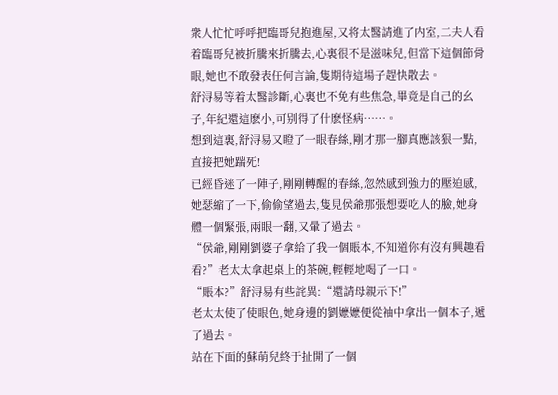衆人忙忙呼呼把臨哥兒抱進屋,又将太醫請進了内室,二夫人看着臨哥兒被折騰來折騰去,心裏很不是滋味兒,但當下這個節骨眼,她也不敢發表任何言論,隻期待這場子趕快散去。
舒浔易等着太醫診斷,心裏也不免有些焦急,畢竟是自己的幺子,年紀還這麽小,可别得了什麽怪病……。
想到這裏,舒浔易又瞪了一眼春絲,剛才那一腳真應該狠一點,直接把她踹死!
已經昏迷了一陣子,剛剛轉醒的春絲,忽然感到強力的壓迫感,她瑟縮了一下,偷偷望過去,隻見侯爺那張想要吃人的臉,她身體一個緊張,兩眼一翻,又暈了過去。
“侯爺,剛剛劉婆子拿給了我一個賬本,不知道你有沒有興趣看看?”老太太拿起桌上的茶碗,輕輕地喝了一口。
“賬本?”舒浔易有些詫異:“還請母親示下!”
老太太使了使眼色,她身邊的劉嬷嬷便從袖中拿出一個本子,遞了過去。
站在下面的蘇萌兒終于扯開了一個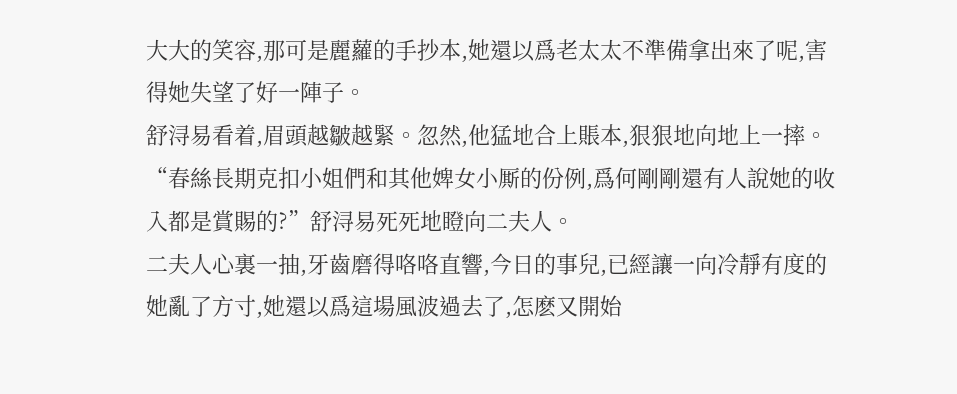大大的笑容,那可是麗蘿的手抄本,她還以爲老太太不準備拿出來了呢,害得她失望了好一陣子。
舒浔易看着,眉頭越皺越緊。忽然,他猛地合上賬本,狠狠地向地上一摔。
“春絲長期克扣小姐們和其他婢女小厮的份例,爲何剛剛還有人說她的收入都是賞賜的?”舒浔易死死地瞪向二夫人。
二夫人心裏一抽,牙齒磨得咯咯直響,今日的事兒,已經讓一向冷靜有度的她亂了方寸,她還以爲這場風波過去了,怎麽又開始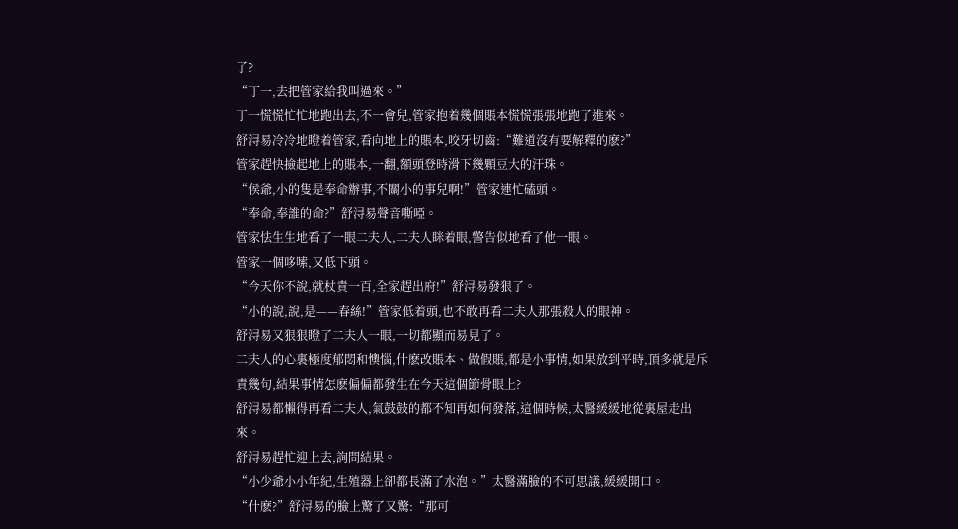了?
“丁一,去把管家給我叫過來。”
丁一慌慌忙忙地跑出去,不一會兒,管家抱着幾個賬本慌慌張張地跑了進來。
舒浔易冷冷地瞪着管家,看向地上的賬本,咬牙切齒:“難道沒有要解釋的麽?”
管家趕快撿起地上的賬本,一翻,額頭登時滑下幾顆豆大的汗珠。
“侯爺,小的隻是奉命辦事,不關小的事兒啊!”管家連忙磕頭。
“奉命,奉誰的命?”舒浔易聲音嘶啞。
管家怯生生地看了一眼二夫人,二夫人眯着眼,警告似地看了他一眼。
管家一個哆嗦,又低下頭。
“今天你不說,就杖責一百,全家趕出府!”舒浔易發狠了。
“小的說,說,是——春絲!”管家低着頭,也不敢再看二夫人那張殺人的眼神。
舒浔易又狠狠瞪了二夫人一眼,一切都顯而易見了。
二夫人的心裏極度郁悶和懊惱,什麽改賬本、做假賬,都是小事情,如果放到平時,頂多就是斥責幾句,結果事情怎麽偏偏都發生在今天這個節骨眼上?
舒浔易都懶得再看二夫人,氣鼓鼓的都不知再如何發落,這個時候,太醫緩緩地從裏屋走出來。
舒浔易趕忙迎上去,詢問結果。
“小少爺小小年紀,生殖器上卻都長滿了水泡。”太醫滿臉的不可思議,緩緩開口。
“什麽?”舒浔易的臉上驚了又驚:“那可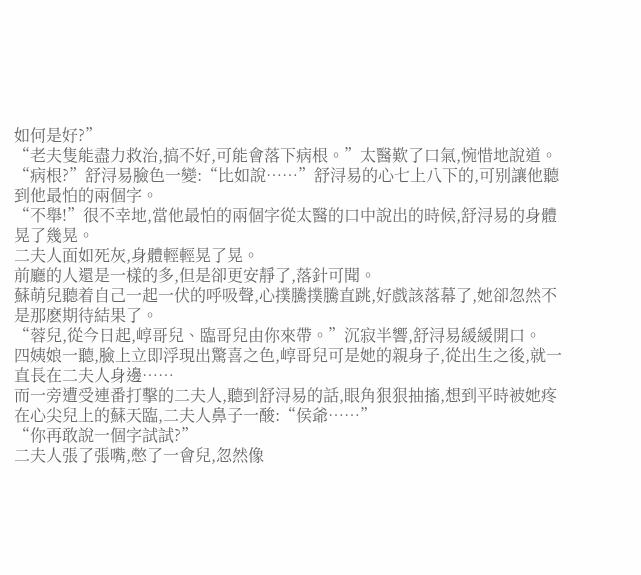如何是好?”
“老夫隻能盡力救治,搞不好,可能會落下病根。”太醫歎了口氣,惋惜地說道。
“病根?”舒浔易臉色一變:“比如說……”舒浔易的心七上八下的,可别讓他聽到他最怕的兩個字。
“不舉!”很不幸地,當他最怕的兩個字從太醫的口中說出的時候,舒浔易的身體晃了幾晃。
二夫人面如死灰,身體輕輕晃了晃。
前廳的人還是一樣的多,但是卻更安靜了,落針可聞。
蘇萌兒聽着自己一起一伏的呼吸聲,心撲騰撲騰直跳,好戲該落幕了,她卻忽然不是那麽期待結果了。
“蓉兒,從今日起,崞哥兒、臨哥兒由你來帶。”沉寂半響,舒浔易緩緩開口。
四姨娘一聽,臉上立即浮現出驚喜之色,崞哥兒可是她的親身子,從出生之後,就一直長在二夫人身邊……
而一旁遭受連番打擊的二夫人,聽到舒浔易的話,眼角狠狠抽搐,想到平時被她疼在心尖兒上的蘇天臨,二夫人鼻子一酸:“侯爺……”
“你再敢說一個字試試?”
二夫人張了張嘴,憋了一會兒,忽然像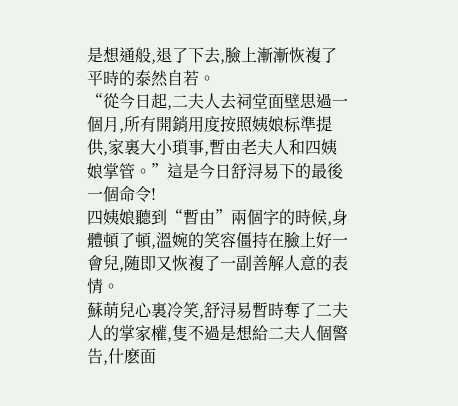是想通般,退了下去,臉上漸漸恢複了平時的泰然自若。
“從今日起,二夫人去祠堂面壁思過一個月,所有開銷用度按照姨娘标準提供,家裏大小瑣事,暫由老夫人和四姨娘掌管。”這是今日舒浔易下的最後一個命令!
四姨娘聽到“暫由”兩個字的時候,身體頓了頓,溫婉的笑容僵持在臉上好一會兒,随即又恢複了一副善解人意的表情。
蘇萌兒心裏冷笑,舒浔易暫時奪了二夫人的掌家權,隻不過是想給二夫人個警告,什麽面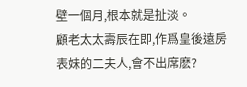壁一個月,根本就是扯淡。
顧老太太壽辰在即,作爲皇後遠房表妹的二夫人,會不出席麽?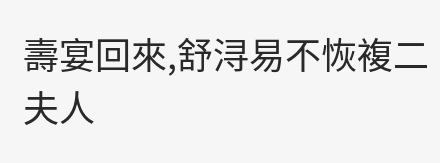壽宴回來,舒浔易不恢複二夫人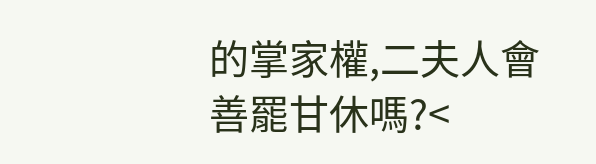的掌家權,二夫人會善罷甘休嗎?<